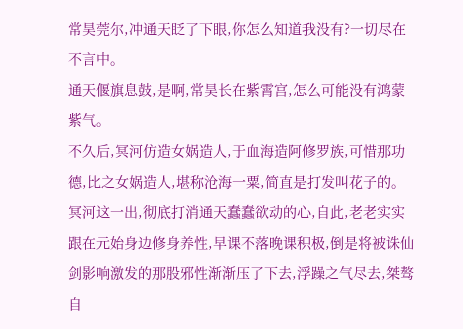常昊莞尔,冲通天眨了下眼,你怎么知道我没有?一切尽在不言中。
通天偃旗息鼓,是啊,常昊长在紫霄宫,怎么可能没有鸿蒙紫气。
不久后,冥河仿造女娲造人,于血海造阿修罗族,可惜那功德,比之女娲造人,堪称沧海一粟,简直是打发叫花子的。
冥河这一出,彻底打消通天蠢蠢欲动的心,自此,老老实实跟在元始身边修身养性,早课不落晚课积极,倒是将被诛仙剑影响激发的那股邪性渐渐压了下去,浮躁之气尽去,桀骜自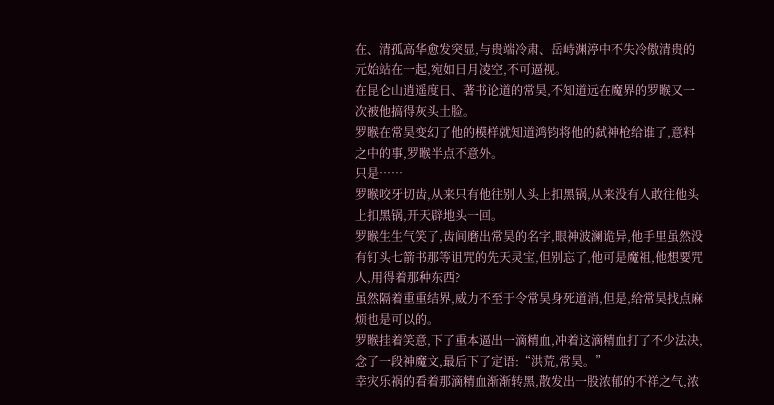在、清孤高华愈发突显,与贵端冷肃、岳峙渊渟中不失冷傲清贵的元始站在一起,宛如日月凌空,不可逼视。
在昆仑山逍遥度日、著书论道的常昊,不知道远在魔界的罗睺又一次被他搞得灰头土脸。
罗睺在常昊变幻了他的模样就知道鸿钧将他的弑神枪给谁了,意料之中的事,罗睺半点不意外。
只是……
罗睺咬牙切齿,从来只有他往别人头上扣黑锅,从来没有人敢往他头上扣黑锅,开天辟地头一回。
罗睺生生气笑了,齿间磨出常昊的名字,眼神波澜诡异,他手里虽然没有钉头七箭书那等诅咒的先天灵宝,但别忘了,他可是魔祖,他想要咒人,用得着那种东西?
虽然隔着重重结界,威力不至于令常昊身死道消,但是,给常昊找点麻烦也是可以的。
罗睺挂着笑意,下了重本逼出一滴精血,冲着这滴精血打了不少法决,念了一段神魔文,最后下了定语:“洪荒,常昊。”
幸灾乐祸的看着那滴精血渐渐转黑,散发出一股浓郁的不祥之气,浓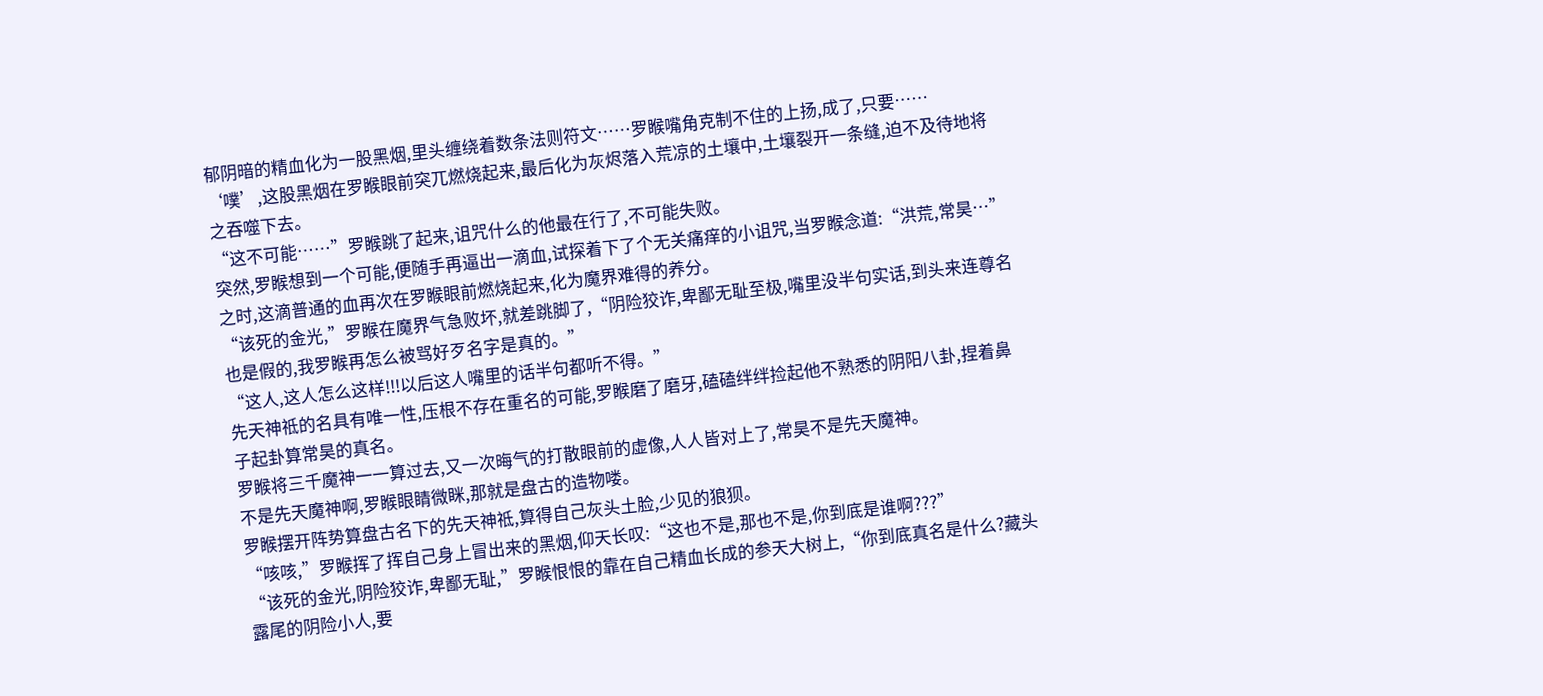郁阴暗的精血化为一股黑烟,里头缠绕着数条法则符文……罗睺嘴角克制不住的上扬,成了,只要……
‘噗’,这股黑烟在罗睺眼前突兀燃烧起来,最后化为灰烬落入荒凉的土壤中,土壤裂开一条缝,迫不及待地将之吞噬下去。
“这不可能……”罗睺跳了起来,诅咒什么的他最在行了,不可能失败。
突然,罗睺想到一个可能,便随手再逼出一滴血,试探着下了个无关痛痒的小诅咒,当罗睺念道:“洪荒,常昊…”之时,这滴普通的血再次在罗睺眼前燃烧起来,化为魔界难得的养分。
“该死的金光,”罗睺在魔界气急败坏,就差跳脚了,“阴险狡诈,卑鄙无耻至极,嘴里没半句实话,到头来连尊名也是假的,我罗睺再怎么被骂好歹名字是真的。”
“这人,这人怎么这样!!!以后这人嘴里的话半句都听不得。”
先天神祗的名具有唯一性,压根不存在重名的可能,罗睺磨了磨牙,磕磕绊绊捡起他不熟悉的阴阳八卦,捏着鼻子起卦算常昊的真名。
罗睺将三千魔神一一算过去,又一次晦气的打散眼前的虚像,人人皆对上了,常昊不是先天魔神。
不是先天魔神啊,罗睺眼睛微眯,那就是盘古的造物喽。
罗睺摆开阵势算盘古名下的先天神祗,算得自己灰头土脸,少见的狼狈。
“咳咳,”罗睺挥了挥自己身上冒出来的黑烟,仰天长叹:“这也不是,那也不是,你到底是谁啊???”
“该死的金光,阴险狡诈,卑鄙无耻,”罗睺恨恨的靠在自己精血长成的参天大树上,“你到底真名是什么?藏头露尾的阴险小人,要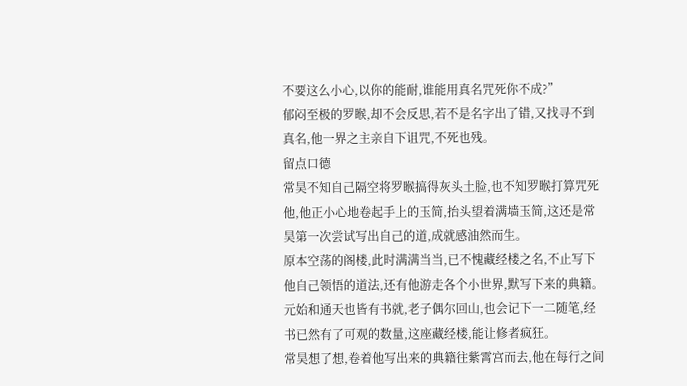不要这么小心,以你的能耐,谁能用真名咒死你不成?”
郁闷至极的罗睺,却不会反思,若不是名字出了错,又找寻不到真名,他一界之主亲自下诅咒,不死也残。
留点口德
常昊不知自己隔空将罗睺搞得灰头土脸,也不知罗睺打算咒死他,他正小心地卷起手上的玉简,抬头望着满墙玉简,这还是常昊第一次尝试写出自己的道,成就感油然而生。
原本空荡的阁楼,此时满满当当,已不愧藏经楼之名,不止写下他自己领悟的道法,还有他游走各个小世界,默写下来的典籍。
元始和通天也皆有书就,老子偶尔回山,也会记下一二随笔,经书已然有了可观的数量,这座藏经楼,能让修者疯狂。
常昊想了想,卷着他写出来的典籍往紫霄宫而去,他在每行之间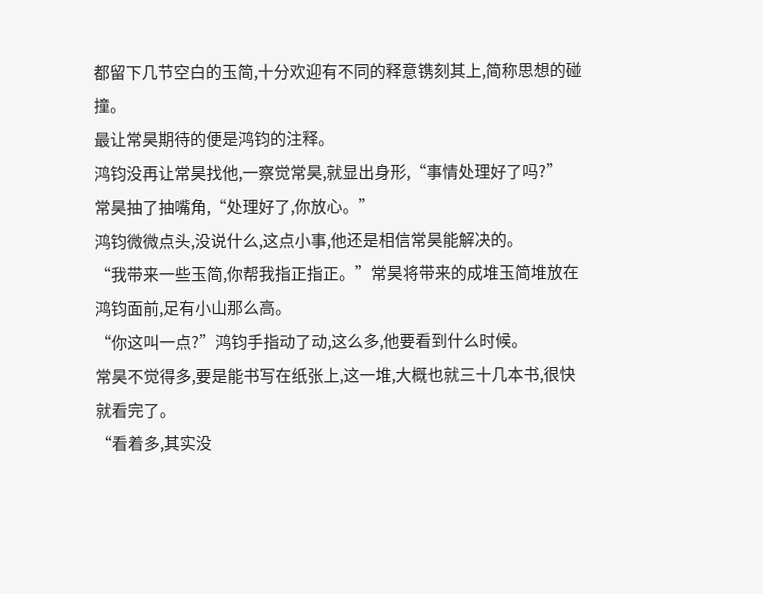都留下几节空白的玉简,十分欢迎有不同的释意镌刻其上,简称思想的碰撞。
最让常昊期待的便是鸿钧的注释。
鸿钧没再让常昊找他,一察觉常昊,就显出身形,“事情处理好了吗?”
常昊抽了抽嘴角,“处理好了,你放心。”
鸿钧微微点头,没说什么,这点小事,他还是相信常昊能解决的。
“我带来一些玉简,你帮我指正指正。”常昊将带来的成堆玉简堆放在鸿钧面前,足有小山那么高。
“你这叫一点?”鸿钧手指动了动,这么多,他要看到什么时候。
常昊不觉得多,要是能书写在纸张上,这一堆,大概也就三十几本书,很快就看完了。
“看着多,其实没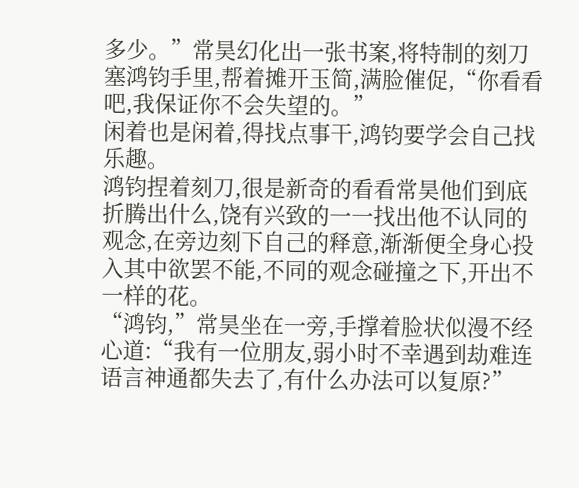多少。”常昊幻化出一张书案,将特制的刻刀塞鸿钧手里,帮着摊开玉简,满脸催促,“你看看吧,我保证你不会失望的。”
闲着也是闲着,得找点事干,鸿钧要学会自己找乐趣。
鸿钧捏着刻刀,很是新奇的看看常昊他们到底折腾出什么,饶有兴致的一一找出他不认同的观念,在旁边刻下自己的释意,渐渐便全身心投入其中欲罢不能,不同的观念碰撞之下,开出不一样的花。
“鸿钧,”常昊坐在一旁,手撑着脸状似漫不经心道:“我有一位朋友,弱小时不幸遇到劫难连语言神通都失去了,有什么办法可以复原?”